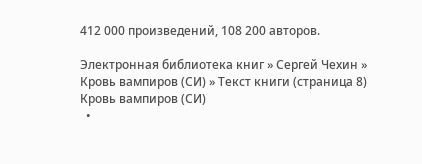412 000 произведений, 108 200 авторов.

Электронная библиотека книг » Сергей Чехин » Кровь вампиров (СИ) » Текст книги (страница 8)
Кровь вампиров (СИ)
  •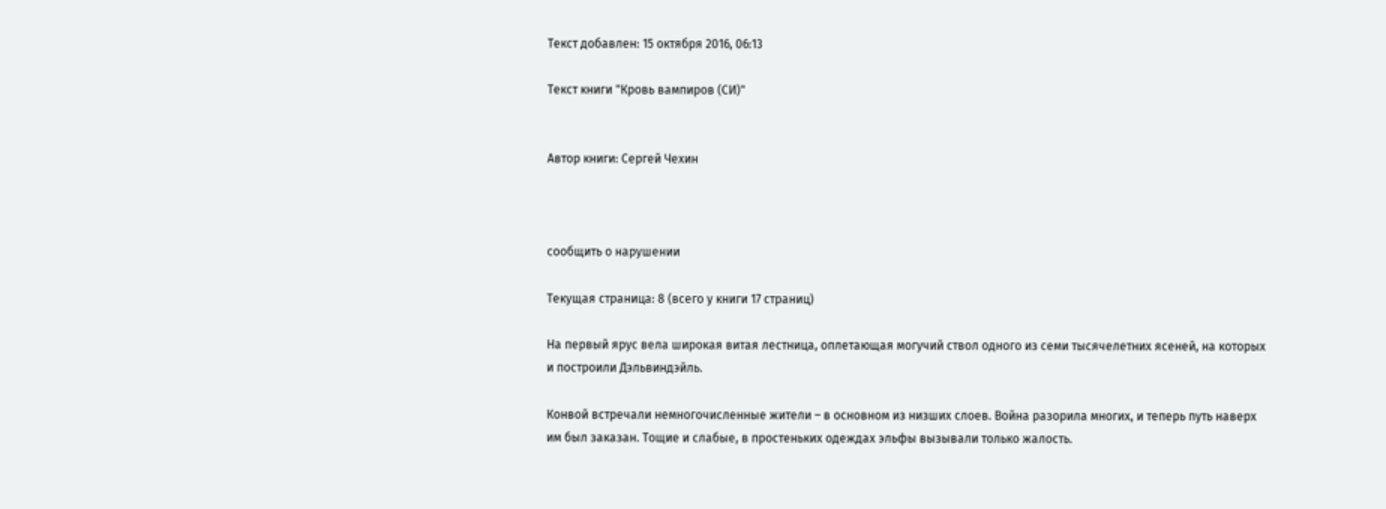Текст добавлен: 15 октября 2016, 06:13

Текст книги "Кровь вампиров (СИ)"


Автор книги: Сергей Чехин



сообщить о нарушении

Текущая страница: 8 (всего у книги 17 страниц)

На первый ярус вела широкая витая лестница, оплетающая могучий ствол одного из семи тысячелетних ясеней, на которых и построили Дэльвиндэйль.

Конвой встречали немногочисленные жители – в основном из низших слоев. Война разорила многих, и теперь путь наверх им был заказан. Тощие и слабые, в простеньких одеждах эльфы вызывали только жалость.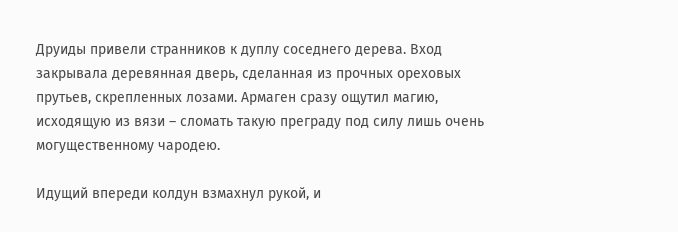Друиды привели странников к дуплу соседнего дерева. Вход закрывала деревянная дверь, сделанная из прочных ореховых прутьев, скрепленных лозами. Армаген сразу ощутил магию, исходящую из вязи – сломать такую преграду под силу лишь очень могущественному чародею.

Идущий впереди колдун взмахнул рукой, и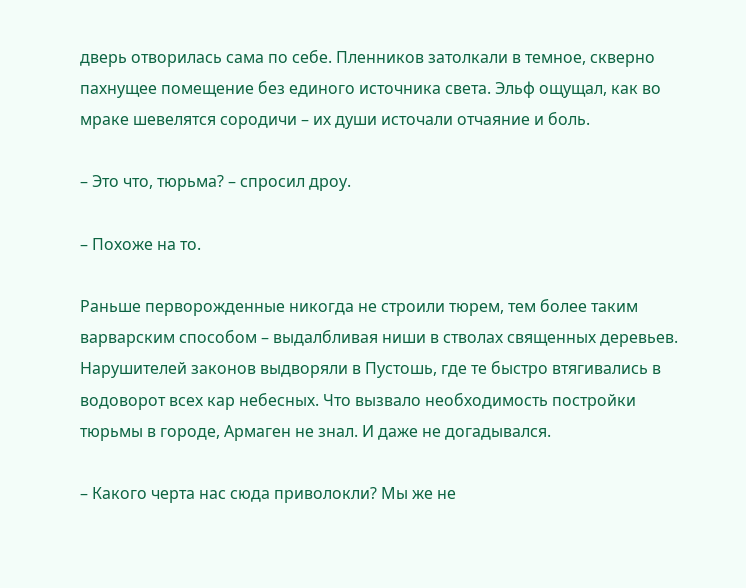дверь отворилась сама по себе. Пленников затолкали в темное, скверно пахнущее помещение без единого источника света. Эльф ощущал, как во мраке шевелятся сородичи – их души источали отчаяние и боль.

– Это что, тюрьма? – спросил дроу.

– Похоже на то.

Раньше перворожденные никогда не строили тюрем, тем более таким варварским способом – выдалбливая ниши в стволах священных деревьев. Нарушителей законов выдворяли в Пустошь, где те быстро втягивались в водоворот всех кар небесных. Что вызвало необходимость постройки тюрьмы в городе, Армаген не знал. И даже не догадывался.

– Какого черта нас сюда приволокли? Мы же не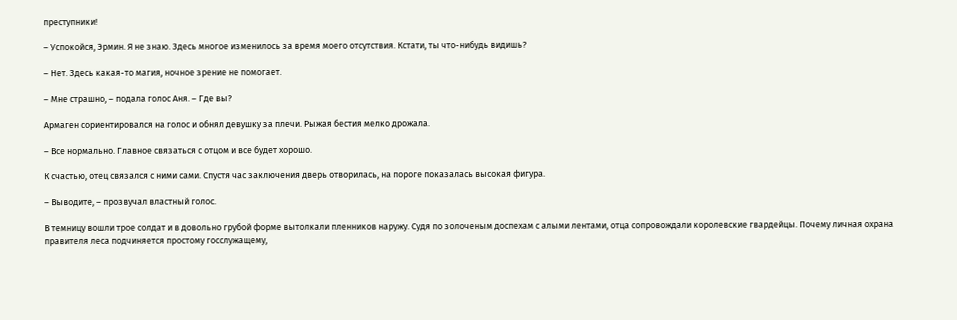преступники!

– Успокойся, Эрмин. Я не знаю. Здесь многое изменилось за время моего отсутствия. Кстати, ты что-нибудь видишь?

– Нет. Здесь какая-то магия, ночное зрение не помогает.

– Мне страшно, – подала голос Аня. – Где вы?

Армаген сориентировался на голос и обнял девушку за плечи. Рыжая бестия мелко дрожала.

– Все нормально. Главное связаться с отцом и все будет хорошо.

К счастью, отец связался с ними сами. Спустя час заключения дверь отворилась, на пороге показалась высокая фигура.

– Выводите, – прозвучал властный голос.

В темницу вошли трое солдат и в довольно грубой форме вытолкали пленников наружу. Судя по золоченым доспехам с алыми лентами, отца сопровождали королевские гвардейцы. Почему личная охрана правителя леса подчиняется простому госслужащему,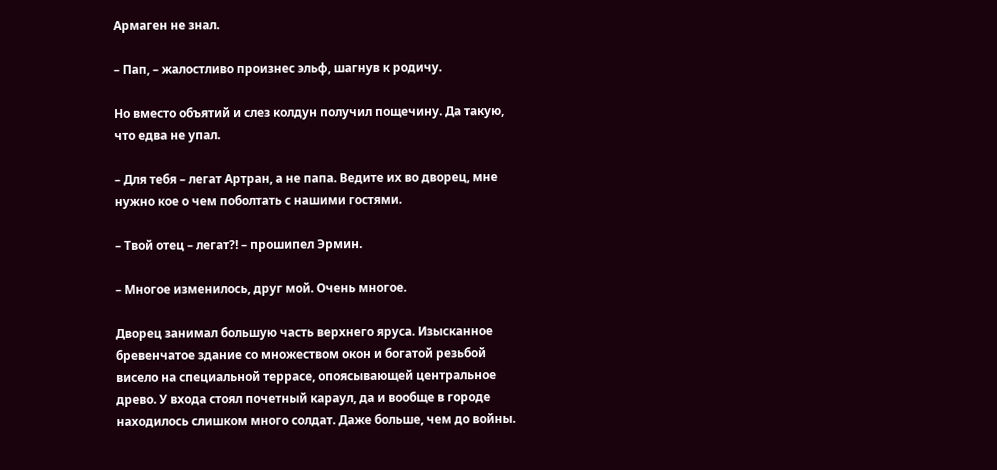Армаген не знал.

– Пап, – жалостливо произнес эльф, шагнув к родичу.

Но вместо объятий и слез колдун получил пощечину. Да такую, что едва не упал.

– Для тебя – легат Артран, а не папа. Ведите их во дворец, мне нужно кое о чем поболтать с нашими гостями.

– Твой отец – легат?! – прошипел Эрмин.

– Многое изменилось, друг мой. Очень многое.

Дворец занимал большую часть верхнего яруса. Изысканное бревенчатое здание со множеством окон и богатой резьбой висело на специальной террасе, опоясывающей центральное древо. У входа стоял почетный караул, да и вообще в городе находилось слишком много солдат. Даже больше, чем до войны.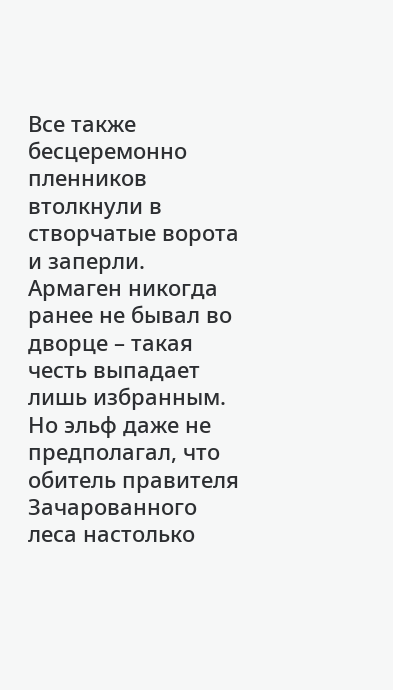Все также бесцеремонно пленников втолкнули в створчатые ворота и заперли. Армаген никогда ранее не бывал во дворце – такая честь выпадает лишь избранным. Но эльф даже не предполагал, что обитель правителя Зачарованного леса настолько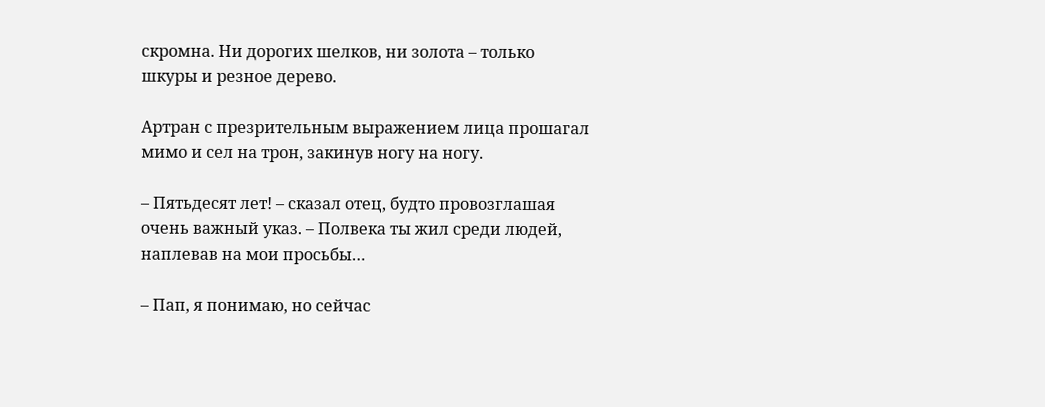скромна. Ни дорогих шелков, ни золота – только шкуры и резное дерево.

Артран с презрительным выражением лица прошагал мимо и сел на трон, закинув ногу на ногу.

– Пятьдесят лет! – сказал отец, будто провозглашая очень важный указ. – Полвека ты жил среди людей, наплевав на мои просьбы…

– Пап, я понимаю, но сейчас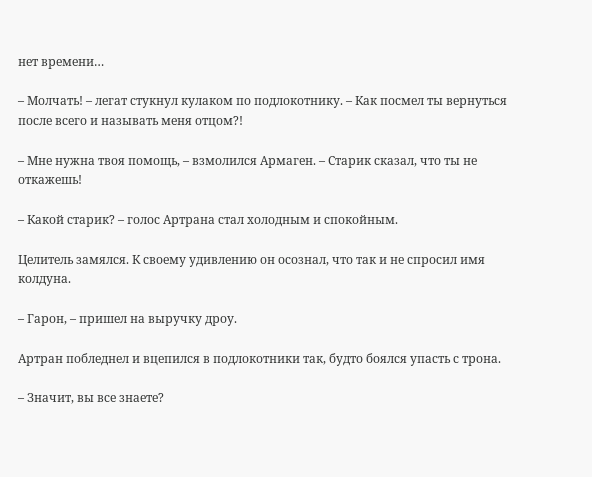нет времени…

– Молчать! – легат стукнул кулаком по подлокотнику. – Как посмел ты вернуться после всего и называть меня отцом?!

– Мне нужна твоя помощь, – взмолился Армаген. – Старик сказал, что ты не откажешь!

– Какой старик? – голос Артрана стал холодным и спокойным.

Целитель замялся. К своему удивлению он осознал, что так и не спросил имя колдуна.

– Гарон, – пришел на выручку дроу.

Артран побледнел и вцепился в подлокотники так, будто боялся упасть с трона.

– Значит, вы все знаете?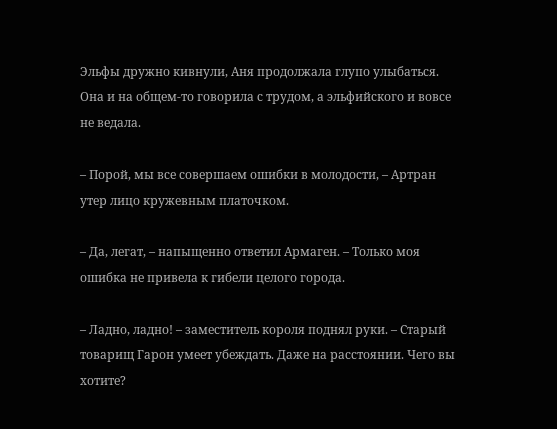Эльфы дружно кивнули, Аня продолжала глупо улыбаться. Она и на общем-то говорила с трудом, а эльфийского и вовсе не ведала.

– Порой, мы все совершаем ошибки в молодости, – Артран утер лицо кружевным платочком.

– Да, легат, – напыщенно ответил Армаген. – Только моя ошибка не привела к гибели целого города.

– Ладно, ладно! – заместитель короля поднял руки. – Старый товарищ Гарон умеет убеждать. Даже на расстоянии. Чего вы хотите?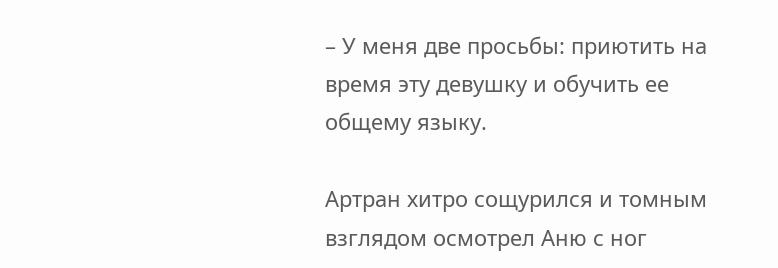– У меня две просьбы: приютить на время эту девушку и обучить ее общему языку.

Артран хитро сощурился и томным взглядом осмотрел Аню с ног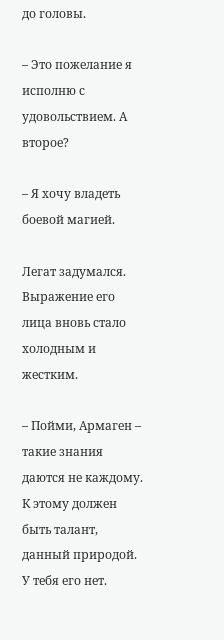до головы.

– Это пожелание я исполню с удовольствием. А второе?

– Я хочу владеть боевой магией.

Легат задумался. Выражение его лица вновь стало холодным и жестким.

– Пойми, Армаген – такие знания даются не каждому. К этому должен быть талант, данный природой. У тебя его нет.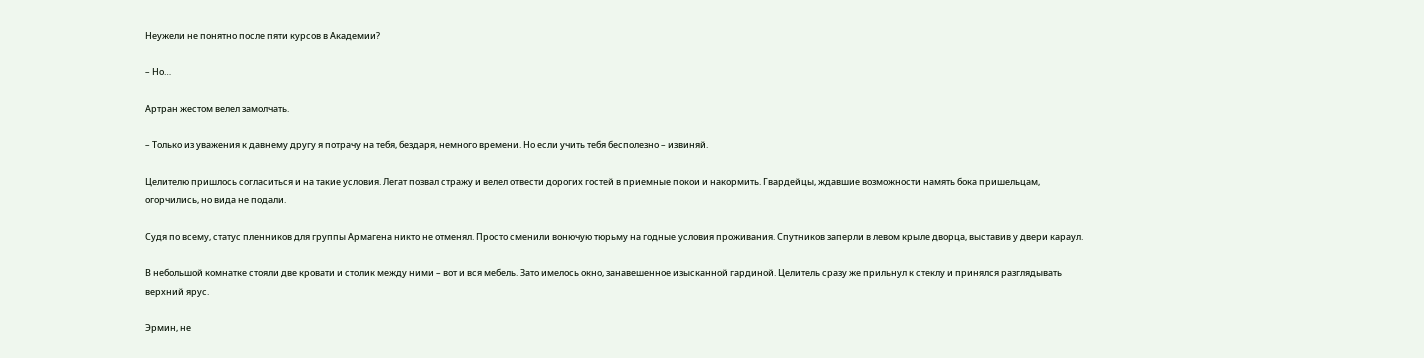Неужели не понятно после пяти курсов в Академии?

– Но…

Артран жестом велел замолчать.

– Только из уважения к давнему другу я потрачу на тебя, бездаря, немного времени. Но если учить тебя бесполезно – извиняй.

Целителю пришлось согласиться и на такие условия. Легат позвал стражу и велел отвести дорогих гостей в приемные покои и накормить. Гвардейцы, ждавшие возможности намять бока пришельцам, огорчились, но вида не подали.

Судя по всему, статус пленников для группы Армагена никто не отменял. Просто сменили вонючую тюрьму на годные условия проживания. Спутников заперли в левом крыле дворца, выставив у двери караул.

В небольшой комнатке стояли две кровати и столик между ними – вот и вся мебель. Зато имелось окно, занавешенное изысканной гардиной. Целитель сразу же прильнул к стеклу и принялся разглядывать верхний ярус.

Эрмин, не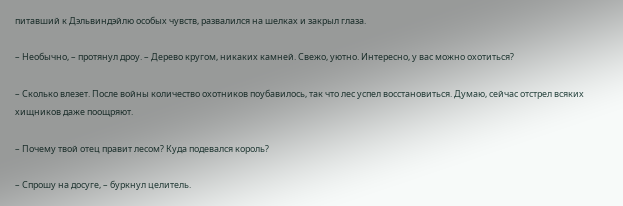питавший к Дэльвиндэйлю особых чувств, развалился на шелках и закрыл глаза.

– Необычно, – протянул дроу. – Дерево кругом, никаких камней. Свежо, уютно. Интересно, у вас можно охотиться?

– Сколько влезет. После войны количество охотников поубавилось, так что лес успел восстановиться. Думаю, сейчас отстрел всяких хищников даже поощряют.

– Почему твой отец правит лесом? Куда подевался король?

– Спрошу на досуге, – буркнул целитель.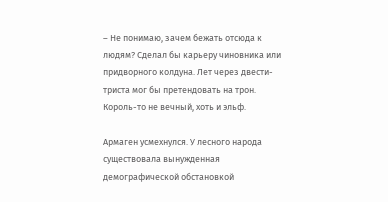– Не понимаю, зачем бежать отсюда к людям? Сделал бы карьеру чиновника или придворного колдуна. Лет через двести-триста мог бы претендовать на трон. Король-то не вечный, хоть и эльф.

Армаген усмехнулся. У лесного народа существовала вынужденная демографической обстановкой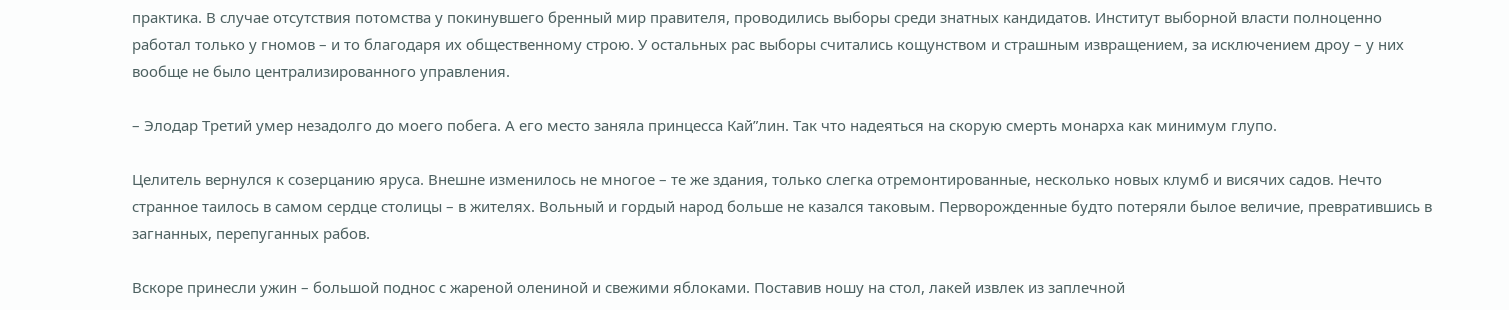практика. В случае отсутствия потомства у покинувшего бренный мир правителя, проводились выборы среди знатных кандидатов. Институт выборной власти полноценно работал только у гномов – и то благодаря их общественному строю. У остальных рас выборы считались кощунством и страшным извращением, за исключением дроу – у них вообще не было централизированного управления.

– Элодар Третий умер незадолго до моего побега. А его место заняла принцесса Кай”лин. Так что надеяться на скорую смерть монарха как минимум глупо.

Целитель вернулся к созерцанию яруса. Внешне изменилось не многое – те же здания, только слегка отремонтированные, несколько новых клумб и висячих садов. Нечто странное таилось в самом сердце столицы – в жителях. Вольный и гордый народ больше не казался таковым. Перворожденные будто потеряли былое величие, превратившись в загнанных, перепуганных рабов.

Вскоре принесли ужин – большой поднос с жареной олениной и свежими яблоками. Поставив ношу на стол, лакей извлек из заплечной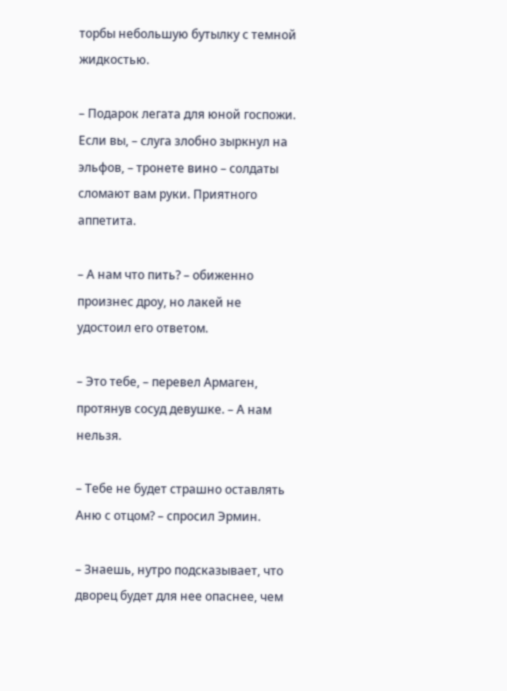торбы небольшую бутылку с темной жидкостью.

– Подарок легата для юной госпожи. Если вы, – слуга злобно зыркнул на эльфов, – тронете вино – солдаты сломают вам руки. Приятного аппетита.

– А нам что пить? – обиженно произнес дроу, но лакей не удостоил его ответом.

– Это тебе, – перевел Армаген, протянув сосуд девушке. – А нам нельзя.

– Тебе не будет страшно оставлять Аню с отцом? – спросил Эрмин.

– Знаешь, нутро подсказывает, что дворец будет для нее опаснее, чем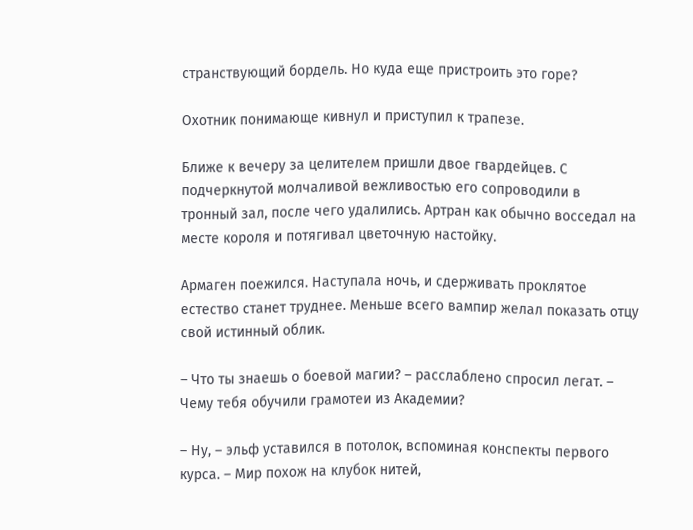странствующий бордель. Но куда еще пристроить это горе?

Охотник понимающе кивнул и приступил к трапезе.

Ближе к вечеру за целителем пришли двое гвардейцев. С подчеркнутой молчаливой вежливостью его сопроводили в тронный зал, после чего удалились. Артран как обычно восседал на месте короля и потягивал цветочную настойку.

Армаген поежился. Наступала ночь, и сдерживать проклятое естество станет труднее. Меньше всего вампир желал показать отцу свой истинный облик.

– Что ты знаешь о боевой магии? – расслаблено спросил легат. – Чему тебя обучили грамотеи из Академии?

– Ну, – эльф уставился в потолок, вспоминая конспекты первого курса. – Мир похож на клубок нитей,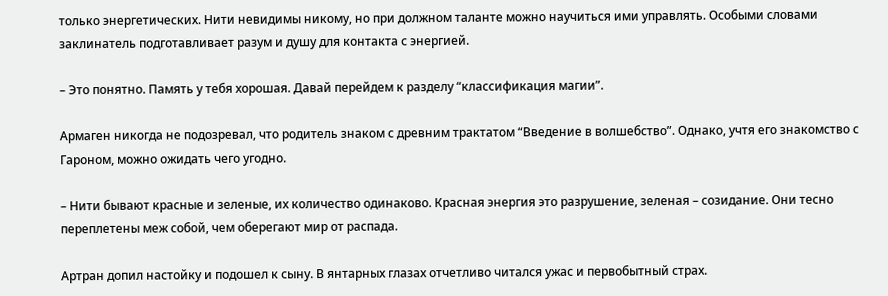только энергетических. Нити невидимы никому, но при должном таланте можно научиться ими управлять. Особыми словами заклинатель подготавливает разум и душу для контакта с энергией.

– Это понятно. Память у тебя хорошая. Давай перейдем к разделу “классификация магии”.

Армаген никогда не подозревал, что родитель знаком с древним трактатом “Введение в волшебство”. Однако, учтя его знакомство с Гароном, можно ожидать чего угодно.

– Нити бывают красные и зеленые, их количество одинаково. Красная энергия это разрушение, зеленая – созидание. Они тесно переплетены меж собой, чем оберегают мир от распада.

Артран допил настойку и подошел к сыну. В янтарных глазах отчетливо читался ужас и первобытный страх.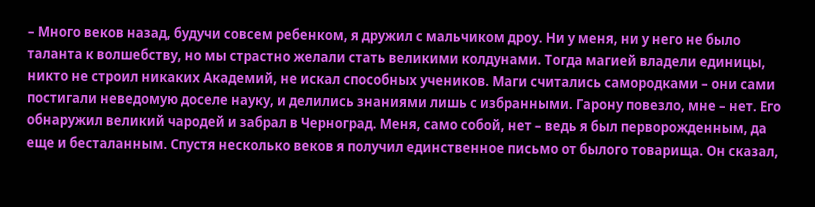– Много веков назад, будучи совсем ребенком, я дружил с мальчиком дроу. Ни у меня, ни у него не было таланта к волшебству, но мы страстно желали стать великими колдунами. Тогда магией владели единицы, никто не строил никаких Академий, не искал способных учеников. Маги считались самородками – они сами постигали неведомую доселе науку, и делились знаниями лишь с избранными. Гарону повезло, мне – нет. Его обнаружил великий чародей и забрал в Черноград. Меня, само собой, нет – ведь я был перворожденным, да еще и бесталанным. Спустя несколько веков я получил единственное письмо от былого товарища. Он сказал,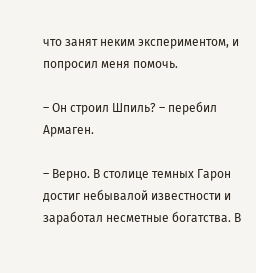что занят неким экспериментом, и попросил меня помочь.

– Он строил Шпиль? – перебил Армаген.

– Верно. В столице темных Гарон достиг небывалой известности и заработал несметные богатства. В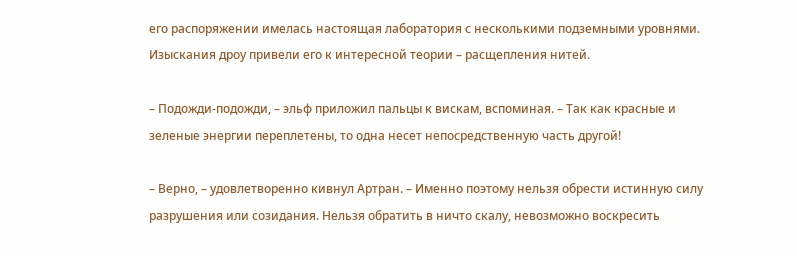его распоряжении имелась настоящая лаборатория с несколькими подземными уровнями. Изыскания дроу привели его к интересной теории – расщепления нитей.

– Подожди-подожди, – эльф приложил пальцы к вискам, вспоминая. – Так как красные и зеленые энергии переплетены, то одна несет непосредственную часть другой!

– Верно, – удовлетворенно кивнул Артран. – Именно поэтому нельзя обрести истинную силу разрушения или созидания. Нельзя обратить в ничто скалу, невозможно воскресить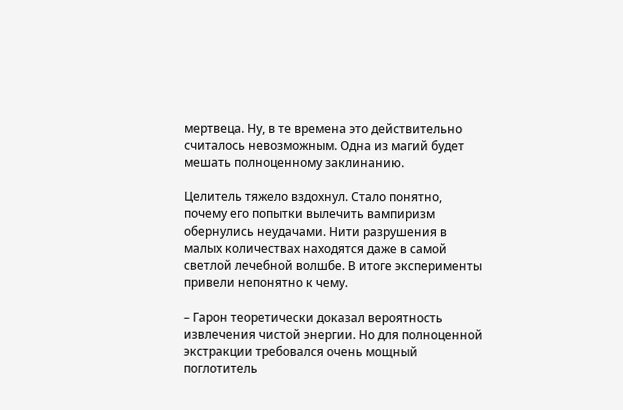мертвеца. Ну, в те времена это действительно считалось невозможным. Одна из магий будет мешать полноценному заклинанию.

Целитель тяжело вздохнул. Стало понятно, почему его попытки вылечить вампиризм обернулись неудачами. Нити разрушения в малых количествах находятся даже в самой светлой лечебной волшбе. В итоге эксперименты привели непонятно к чему.

– Гарон теоретически доказал вероятность извлечения чистой энергии. Но для полноценной экстракции требовался очень мощный поглотитель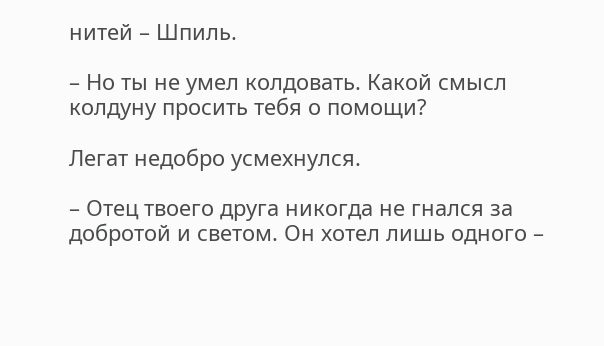нитей – Шпиль.

– Но ты не умел колдовать. Какой смысл колдуну просить тебя о помощи?

Легат недобро усмехнулся.

– Отец твоего друга никогда не гнался за добротой и светом. Он хотел лишь одного –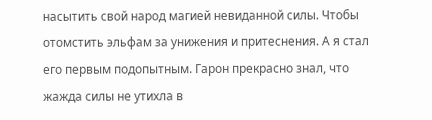насытить свой народ магией невиданной силы. Чтобы отомстить эльфам за унижения и притеснения. А я стал его первым подопытным. Гарон прекрасно знал, что жажда силы не утихла в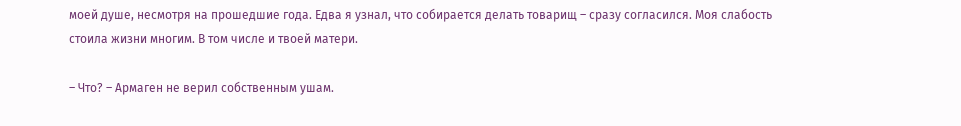моей душе, несмотря на прошедшие года. Едва я узнал, что собирается делать товарищ – сразу согласился. Моя слабость стоила жизни многим. В том числе и твоей матери.

– Что? – Армаген не верил собственным ушам.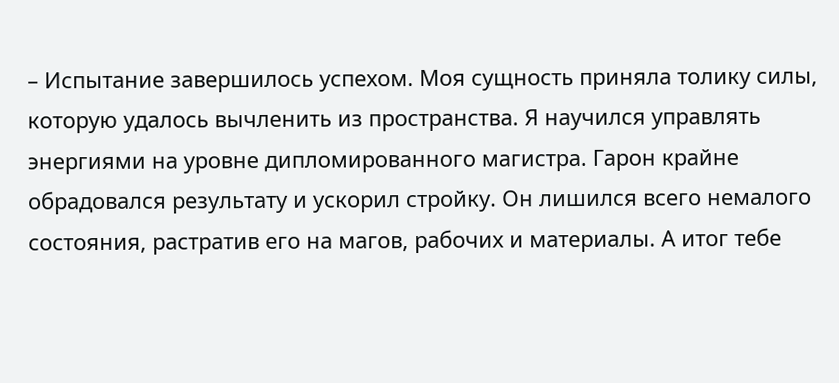– Испытание завершилось успехом. Моя сущность приняла толику силы, которую удалось вычленить из пространства. Я научился управлять энергиями на уровне дипломированного магистра. Гарон крайне обрадовался результату и ускорил стройку. Он лишился всего немалого состояния, растратив его на магов, рабочих и материалы. А итог тебе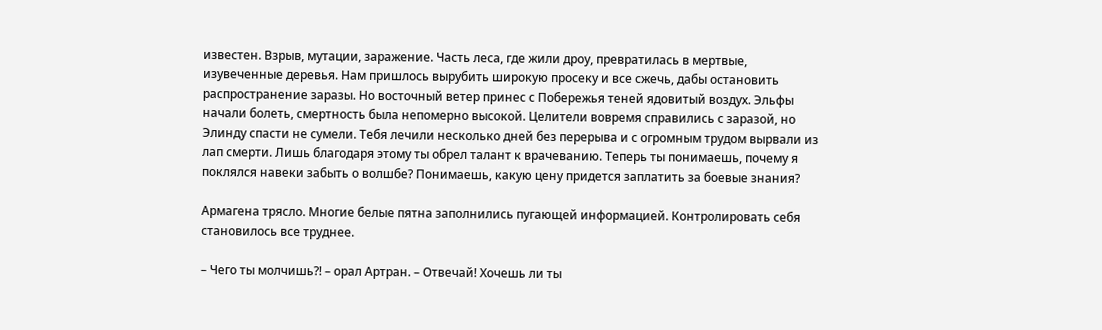известен. Взрыв, мутации, заражение. Часть леса, где жили дроу, превратилась в мертвые, изувеченные деревья. Нам пришлось вырубить широкую просеку и все сжечь, дабы остановить распространение заразы. Но восточный ветер принес с Побережья теней ядовитый воздух. Эльфы начали болеть, смертность была непомерно высокой. Целители вовремя справились с заразой, но Элинду спасти не сумели. Тебя лечили несколько дней без перерыва и с огромным трудом вырвали из лап смерти. Лишь благодаря этому ты обрел талант к врачеванию. Теперь ты понимаешь, почему я поклялся навеки забыть о волшбе? Понимаешь, какую цену придется заплатить за боевые знания?

Армагена трясло. Многие белые пятна заполнились пугающей информацией. Контролировать себя становилось все труднее.

– Чего ты молчишь?! – орал Артран. – Отвечай! Хочешь ли ты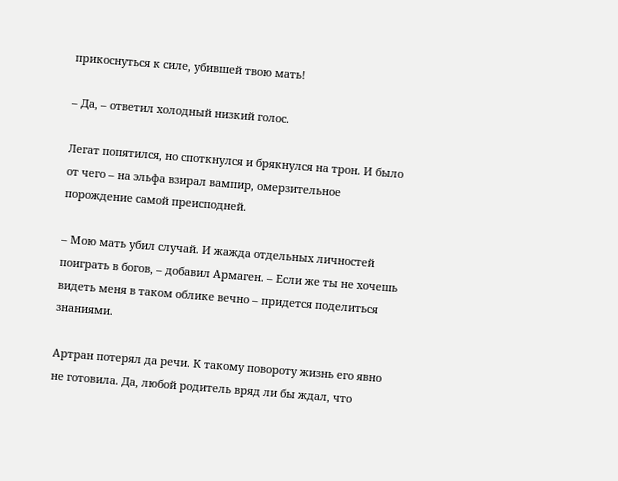прикоснуться к силе, убившей твою мать!

– Да, – ответил холодный низкий голос.

Легат попятился, но споткнулся и брякнулся на трон. И было от чего – на эльфа взирал вампир, омерзительное порождение самой преисподней.

– Мою мать убил случай. И жажда отдельных личностей поиграть в богов, – добавил Армаген. – Если же ты не хочешь видеть меня в таком облике вечно – придется поделиться знаниями.

Артран потерял да речи. К такому повороту жизнь его явно не готовила. Да, любой родитель вряд ли бы ждал, что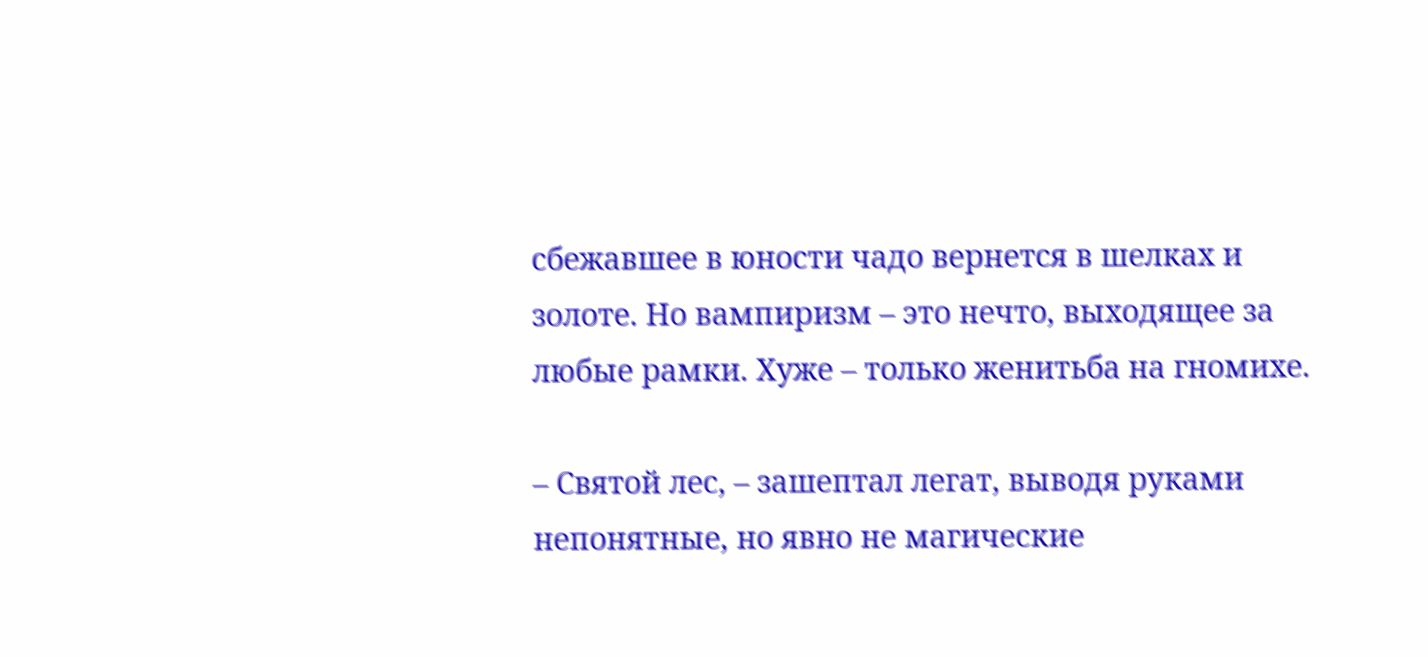сбежавшее в юности чадо вернется в шелках и золоте. Но вампиризм – это нечто, выходящее за любые рамки. Хуже – только женитьба на гномихе.

– Святой лес, – зашептал легат, выводя руками непонятные, но явно не магические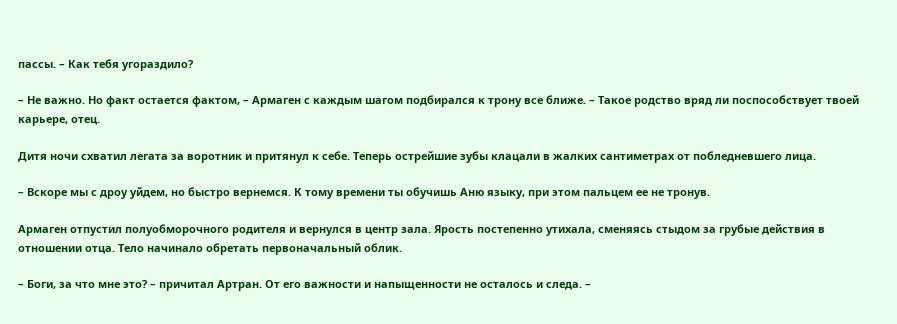пассы. – Как тебя угораздило?

– Не важно. Но факт остается фактом, – Армаген с каждым шагом подбирался к трону все ближе. – Такое родство вряд ли поспособствует твоей карьере, отец.

Дитя ночи схватил легата за воротник и притянул к себе. Теперь острейшие зубы клацали в жалких сантиметрах от побледневшего лица.

– Вскоре мы с дроу уйдем, но быстро вернемся. К тому времени ты обучишь Аню языку, при этом пальцем ее не тронув.

Армаген отпустил полуобморочного родителя и вернулся в центр зала. Ярость постепенно утихала, сменяясь стыдом за грубые действия в отношении отца. Тело начинало обретать первоначальный облик.

– Боги, за что мне это? – причитал Артран. От его важности и напыщенности не осталось и следа. –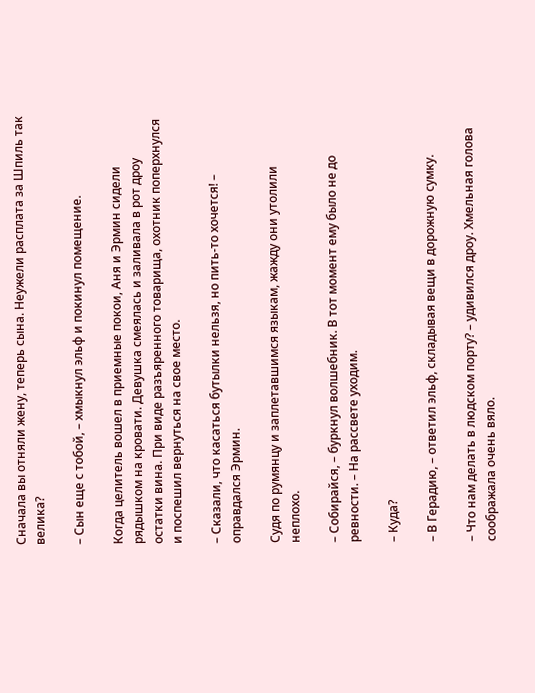Сначала вы отняли жену, теперь сына. Неужели расплата за Шпиль так велика?

– Сын еще с тобой, – хмыкнул эльф и покинул помещение.

Когда целитель вошел в приемные покои, Аня и Эрмин сидели рядышком на кровати. Девушка смеялась и заливала в рот дроу остатки вина. При виде разъяренного товарища, охотник поперхнулся и поспешил вернуться на свое место.

– Сказали, что касаться бутылки нельзя, но пить-то хочется! – оправдался Эрмин.

Судя по румянцу и заплетавшимся языкам, жажду они утолили неплохо.

– Собирайся, – буркнул волшебник. В тот момент ему было не до ревности. – На рассвете уходим.

– Куда?

– В Герадию, – ответил эльф, складывая вещи в дорожную сумку.

– Что нам делать в людском порту? – удивился дроу. Хмельная голова соображала очень вяло.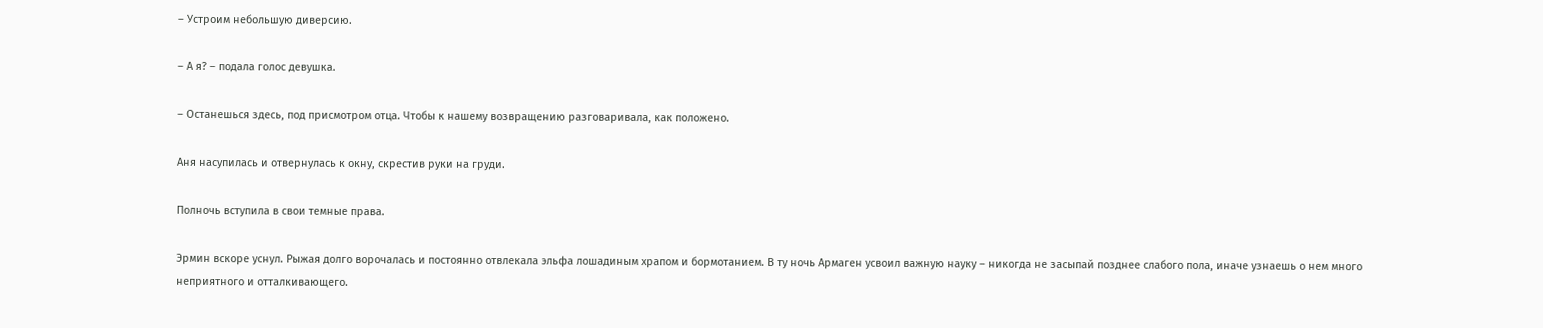– Устроим небольшую диверсию.

– А я? – подала голос девушка.

– Останешься здесь, под присмотром отца. Чтобы к нашему возвращению разговаривала, как положено.

Аня насупилась и отвернулась к окну, скрестив руки на груди.

Полночь вступила в свои темные права.

Эрмин вскоре уснул. Рыжая долго ворочалась и постоянно отвлекала эльфа лошадиным храпом и бормотанием. В ту ночь Армаген усвоил важную науку – никогда не засыпай позднее слабого пола, иначе узнаешь о нем много неприятного и отталкивающего.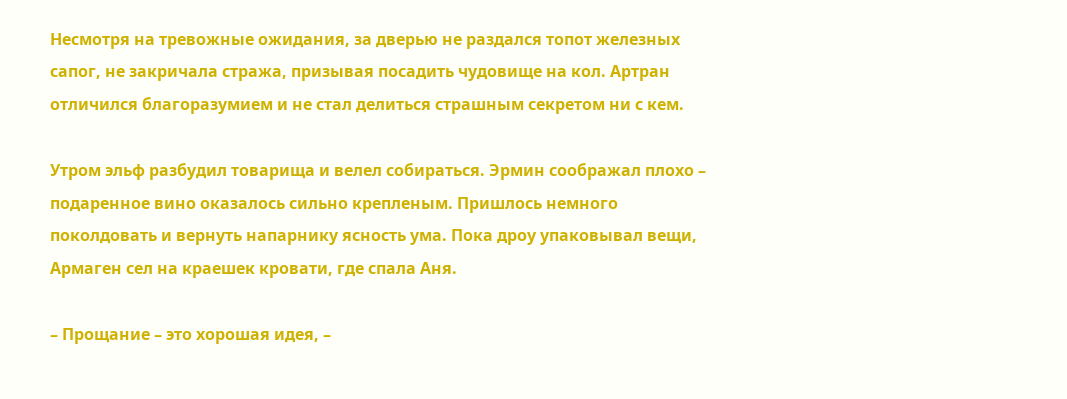Несмотря на тревожные ожидания, за дверью не раздался топот железных сапог, не закричала стража, призывая посадить чудовище на кол. Артран отличился благоразумием и не стал делиться страшным секретом ни с кем.

Утром эльф разбудил товарища и велел собираться. Эрмин соображал плохо – подаренное вино оказалось сильно крепленым. Пришлось немного поколдовать и вернуть напарнику ясность ума. Пока дроу упаковывал вещи, Армаген сел на краешек кровати, где спала Аня.

– Прощание – это хорошая идея, –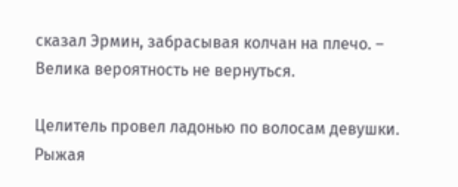сказал Эрмин, забрасывая колчан на плечо. – Велика вероятность не вернуться.

Целитель провел ладонью по волосам девушки. Рыжая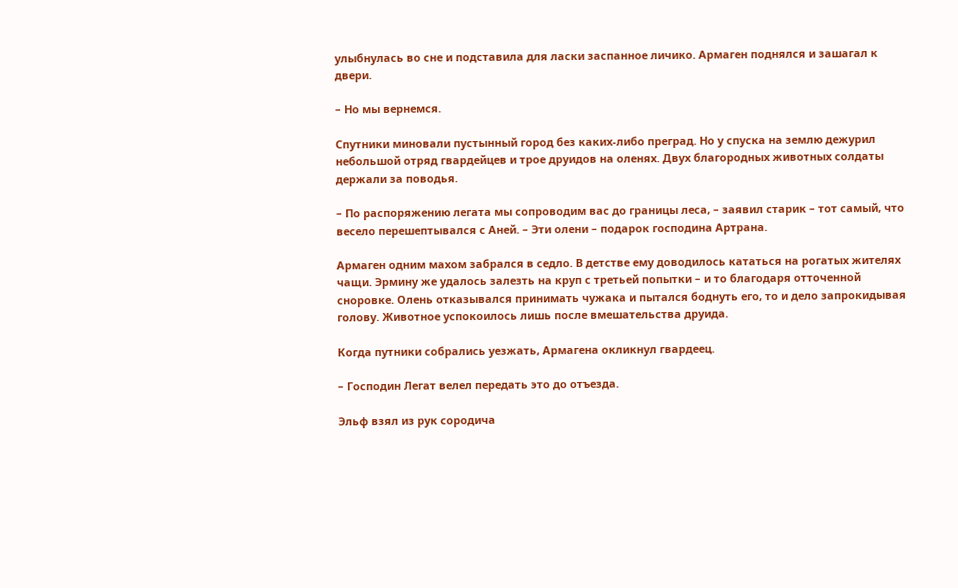улыбнулась во сне и подставила для ласки заспанное личико. Армаген поднялся и зашагал к двери.

– Но мы вернемся.

Спутники миновали пустынный город без каких-либо преград. Но у спуска на землю дежурил небольшой отряд гвардейцев и трое друидов на оленях. Двух благородных животных солдаты держали за поводья.

– По распоряжению легата мы сопроводим вас до границы леса, – заявил старик – тот самый, что весело перешептывался с Аней. – Эти олени – подарок господина Артрана.

Армаген одним махом забрался в седло. В детстве ему доводилось кататься на рогатых жителях чащи. Эрмину же удалось залезть на круп с третьей попытки – и то благодаря отточенной сноровке. Олень отказывался принимать чужака и пытался боднуть его, то и дело запрокидывая голову. Животное успокоилось лишь после вмешательства друида.

Когда путники собрались уезжать, Армагена окликнул гвардеец.

– Господин Легат велел передать это до отъезда.

Эльф взял из рук сородича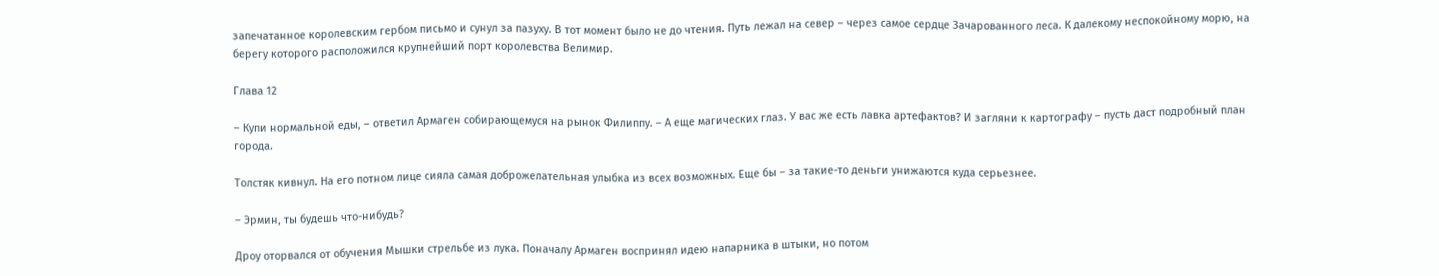запечатанное королевским гербом письмо и сунул за пазуху. В тот момент было не до чтения. Путь лежал на север – через самое сердце Зачарованного леса. К далекому неспокойному морю, на берегу которого расположился крупнейший порт королевства Велимир.

Глава 12

– Купи нормальной еды, – ответил Армаген собирающемуся на рынок Филиппу. – А еще магических глаз. У вас же есть лавка артефактов? И загляни к картографу – пусть даст подробный план города.

Толстяк кивнул. На его потном лице сияла самая доброжелательная улыбка из всех возможных. Еще бы – за такие-то деньги унижаются куда серьезнее.

– Эрмин, ты будешь что-нибудь?

Дроу оторвался от обучения Мышки стрельбе из лука. Поначалу Армаген воспринял идею напарника в штыки, но потом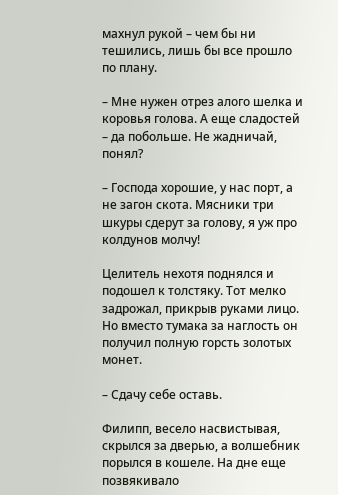махнул рукой – чем бы ни тешились, лишь бы все прошло по плану.

– Мне нужен отрез алого шелка и коровья голова. А еще сладостей – да побольше. Не жадничай, понял?

– Господа хорошие, у нас порт, а не загон скота. Мясники три шкуры сдерут за голову, я уж про колдунов молчу!

Целитель нехотя поднялся и подошел к толстяку. Тот мелко задрожал, прикрыв руками лицо. Но вместо тумака за наглость он получил полную горсть золотых монет.

– Сдачу себе оставь.

Филипп, весело насвистывая, скрылся за дверью, а волшебник порылся в кошеле. На дне еще позвякивало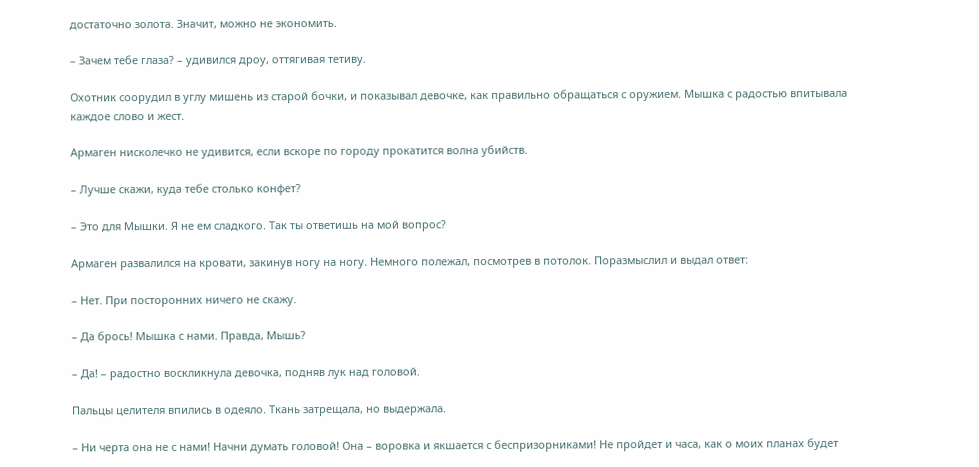достаточно золота. Значит, можно не экономить.

– Зачем тебе глаза? – удивился дроу, оттягивая тетиву.

Охотник соорудил в углу мишень из старой бочки, и показывал девочке, как правильно обращаться с оружием. Мышка с радостью впитывала каждое слово и жест.

Армаген нисколечко не удивится, если вскоре по городу прокатится волна убийств.

– Лучше скажи, куда тебе столько конфет?

– Это для Мышки. Я не ем сладкого. Так ты ответишь на мой вопрос?

Армаген развалился на кровати, закинув ногу на ногу. Немного полежал, посмотрев в потолок. Поразмыслил и выдал ответ:

– Нет. При посторонних ничего не скажу.

– Да брось! Мышка с нами. Правда, Мышь?

– Да! – радостно воскликнула девочка, подняв лук над головой.

Пальцы целителя впились в одеяло. Ткань затрещала, но выдержала.

– Ни черта она не с нами! Начни думать головой! Она – воровка и якшается с беспризорниками! Не пройдет и часа, как о моих планах будет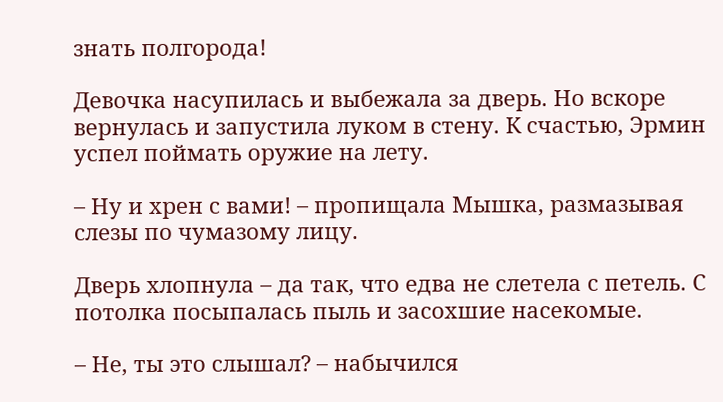знать полгорода!

Девочка насупилась и выбежала за дверь. Но вскоре вернулась и запустила луком в стену. К счастью, Эрмин успел поймать оружие на лету.

– Ну и хрен с вами! – пропищала Мышка, размазывая слезы по чумазому лицу.

Дверь хлопнула – да так, что едва не слетела с петель. С потолка посыпалась пыль и засохшие насекомые.

– Не, ты это слышал? – набычился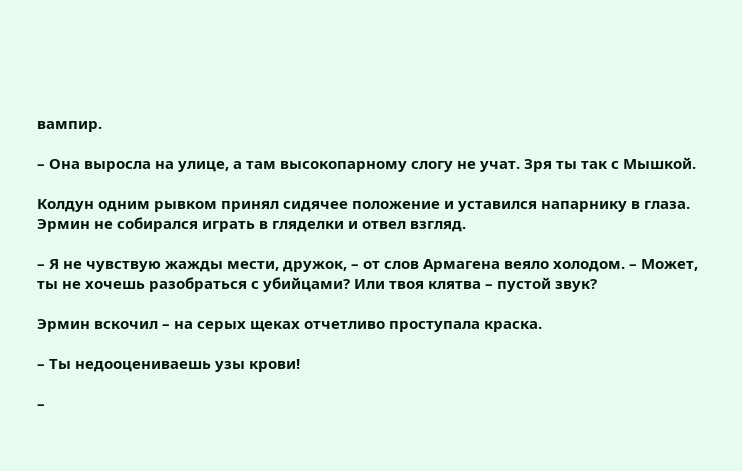вампир.

– Она выросла на улице, а там высокопарному слогу не учат. Зря ты так с Мышкой.

Колдун одним рывком принял сидячее положение и уставился напарнику в глаза. Эрмин не собирался играть в гляделки и отвел взгляд.

– Я не чувствую жажды мести, дружок, – от слов Армагена веяло холодом. – Может, ты не хочешь разобраться с убийцами? Или твоя клятва – пустой звук?

Эрмин вскочил – на серых щеках отчетливо проступала краска.

– Ты недооцениваешь узы крови!

–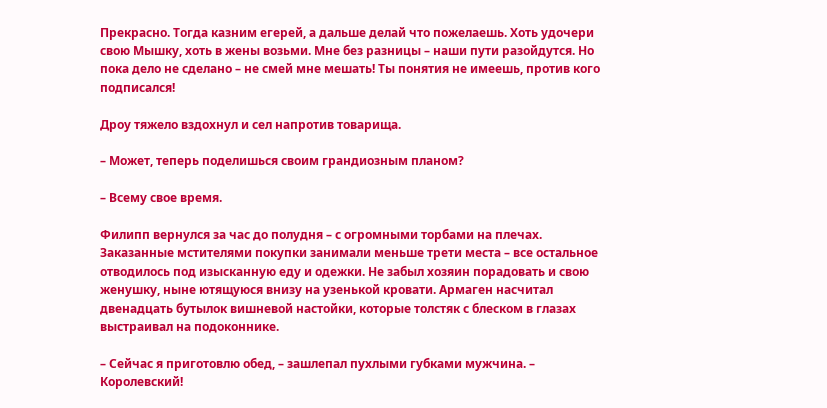Прекрасно. Тогда казним егерей, а дальше делай что пожелаешь. Хоть удочери свою Мышку, хоть в жены возьми. Мне без разницы – наши пути разойдутся. Но пока дело не сделано – не смей мне мешать! Ты понятия не имеешь, против кого подписался!

Дроу тяжело вздохнул и сел напротив товарища.

– Может, теперь поделишься своим грандиозным планом?

– Всему свое время.

Филипп вернулся за час до полудня – с огромными торбами на плечах. Заказанные мстителями покупки занимали меньше трети места – все остальное отводилось под изысканную еду и одежки. Не забыл хозяин порадовать и свою женушку, ныне ютящуюся внизу на узенькой кровати. Армаген насчитал двенадцать бутылок вишневой настойки, которые толстяк с блеском в глазах выстраивал на подоконнике.

– Сейчас я приготовлю обед, – зашлепал пухлыми губками мужчина. – Королевский!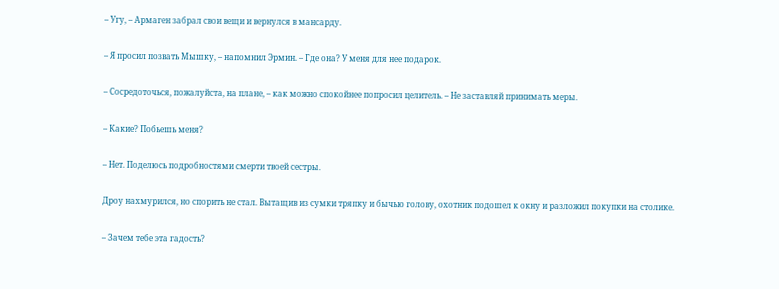– Угу, – Армаген забрал свои вещи и вернулся в мансарду.

– Я просил позвать Мышку, – напомнил Эрмин. – Где она? У меня для нее подарок.

– Сосредоточься, пожалуйста, на плане, – как можно спокойнее попросил целитель. – Не заставляй принимать меры.

– Какие? Побьешь меня?

– Нет. Поделюсь подробностями смерти твоей сестры.

Дроу нахмурился, но спорить не стал. Вытащив из сумки тряпку и бычью голову, охотник подошел к окну и разложил покупки на столике.

– Зачем тебе эта гадость?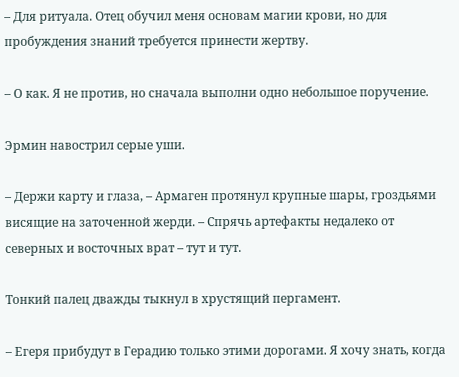– Для ритуала. Отец обучил меня основам магии крови, но для пробуждения знаний требуется принести жертву.

– О как. Я не против, но сначала выполни одно небольшое поручение.

Эрмин навострил серые уши.

– Держи карту и глаза, – Армаген протянул крупные шары, гроздьями висящие на заточенной жерди. – Спрячь артефакты недалеко от северных и восточных врат – тут и тут.

Тонкий палец дважды тыкнул в хрустящий пергамент.

– Егеря прибудут в Герадию только этими дорогами. Я хочу знать, когда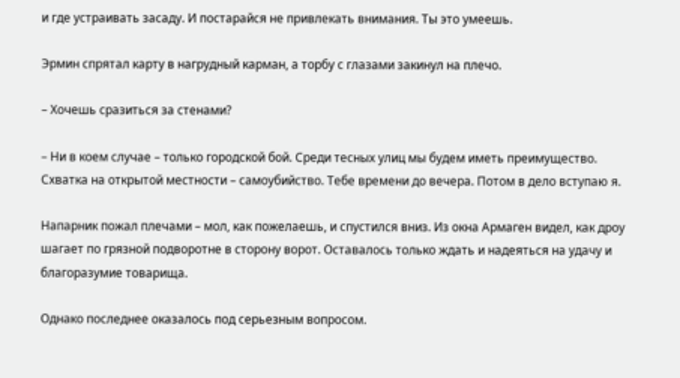и где устраивать засаду. И постарайся не привлекать внимания. Ты это умеешь.

Эрмин спрятал карту в нагрудный карман, а торбу с глазами закинул на плечо.

– Хочешь сразиться за стенами?

– Ни в коем случае – только городской бой. Среди тесных улиц мы будем иметь преимущество. Схватка на открытой местности – самоубийство. Тебе времени до вечера. Потом в дело вступаю я.

Напарник пожал плечами – мол, как пожелаешь, и спустился вниз. Из окна Армаген видел, как дроу шагает по грязной подворотне в сторону ворот. Оставалось только ждать и надеяться на удачу и благоразумие товарища.

Однако последнее оказалось под серьезным вопросом.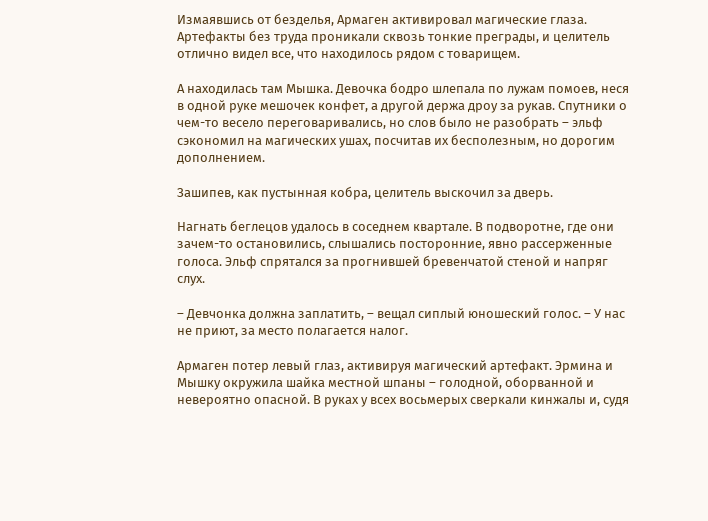Измаявшись от безделья, Армаген активировал магические глаза. Артефакты без труда проникали сквозь тонкие преграды, и целитель отлично видел все, что находилось рядом с товарищем.

А находилась там Мышка. Девочка бодро шлепала по лужам помоев, неся в одной руке мешочек конфет, а другой держа дроу за рукав. Спутники о чем-то весело переговаривались, но слов было не разобрать – эльф сэкономил на магических ушах, посчитав их бесполезным, но дорогим дополнением.

Зашипев, как пустынная кобра, целитель выскочил за дверь.

Нагнать беглецов удалось в соседнем квартале. В подворотне, где они зачем-то остановились, слышались посторонние, явно рассерженные голоса. Эльф спрятался за прогнившей бревенчатой стеной и напряг слух.

– Девчонка должна заплатить, – вещал сиплый юношеский голос. – У нас не приют, за место полагается налог.

Армаген потер левый глаз, активируя магический артефакт. Эрмина и Мышку окружила шайка местной шпаны – голодной, оборванной и невероятно опасной. В руках у всех восьмерых сверкали кинжалы и, судя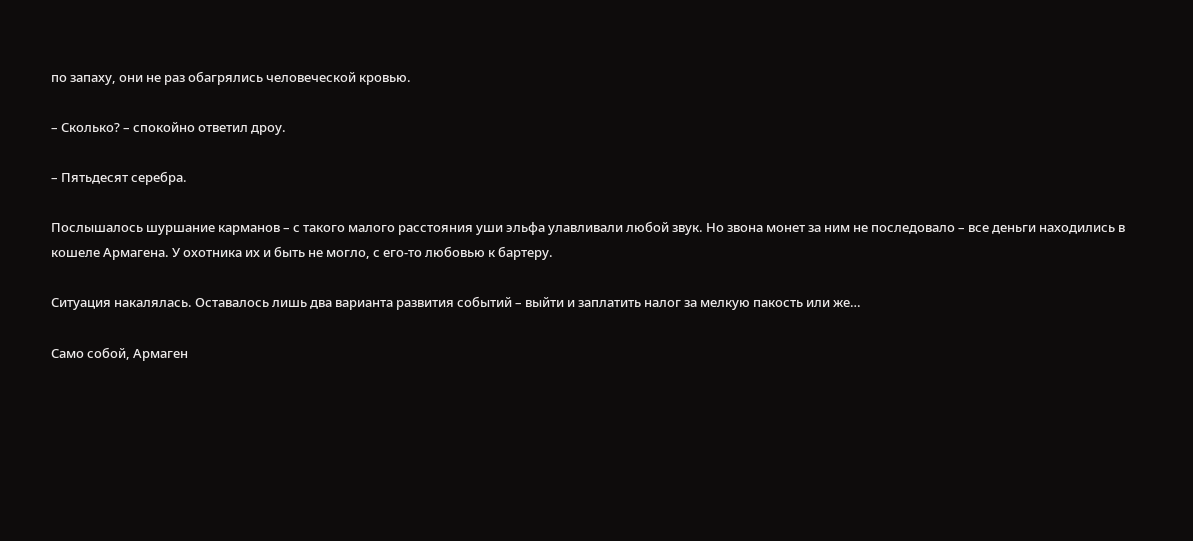по запаху, они не раз обагрялись человеческой кровью.

– Сколько? – спокойно ответил дроу.

– Пятьдесят серебра.

Послышалось шуршание карманов – с такого малого расстояния уши эльфа улавливали любой звук. Но звона монет за ним не последовало – все деньги находились в кошеле Армагена. У охотника их и быть не могло, с его-то любовью к бартеру.

Ситуация накалялась. Оставалось лишь два варианта развития событий – выйти и заплатить налог за мелкую пакость или же…

Само собой, Армаген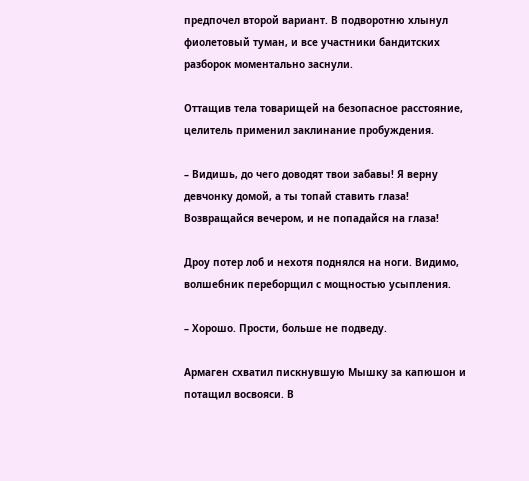предпочел второй вариант. В подворотню хлынул фиолетовый туман, и все участники бандитских разборок моментально заснули.

Оттащив тела товарищей на безопасное расстояние, целитель применил заклинание пробуждения.

– Видишь, до чего доводят твои забавы! Я верну девчонку домой, а ты топай ставить глаза! Возвращайся вечером, и не попадайся на глаза!

Дроу потер лоб и нехотя поднялся на ноги. Видимо, волшебник переборщил с мощностью усыпления.

– Хорошо. Прости, больше не подведу.

Армаген схватил пискнувшую Мышку за капюшон и потащил восвояси. В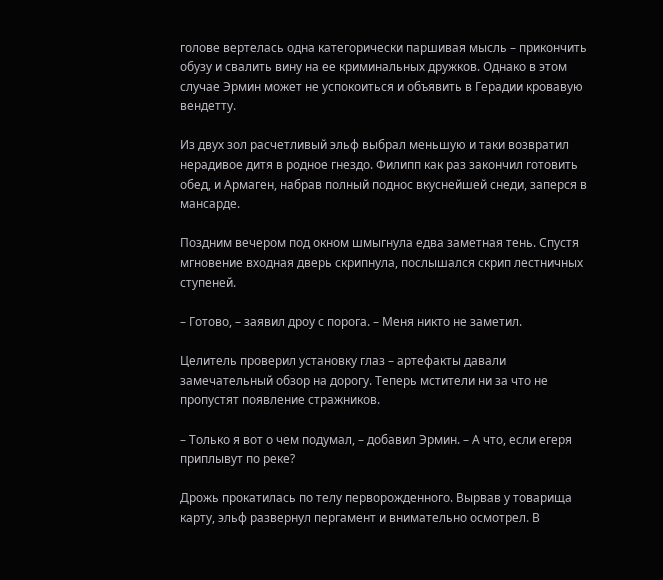голове вертелась одна категорически паршивая мысль – прикончить обузу и свалить вину на ее криминальных дружков. Однако в этом случае Эрмин может не успокоиться и объявить в Герадии кровавую вендетту.

Из двух зол расчетливый эльф выбрал меньшую и таки возвратил нерадивое дитя в родное гнездо. Филипп как раз закончил готовить обед, и Армаген, набрав полный поднос вкуснейшей снеди, заперся в мансарде.

Поздним вечером под окном шмыгнула едва заметная тень. Спустя мгновение входная дверь скрипнула, послышался скрип лестничных ступеней.

– Готово, – заявил дроу с порога. – Меня никто не заметил.

Целитель проверил установку глаз – артефакты давали замечательный обзор на дорогу. Теперь мстители ни за что не пропустят появление стражников.

– Только я вот о чем подумал, – добавил Эрмин. – А что, если егеря приплывут по реке?

Дрожь прокатилась по телу перворожденного. Вырвав у товарища карту, эльф развернул пергамент и внимательно осмотрел. В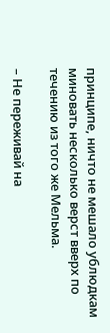принципе, ничто не мешало ублюдкам миновать несколько верст вверх по течению из того же Мельма.

– Не переживай на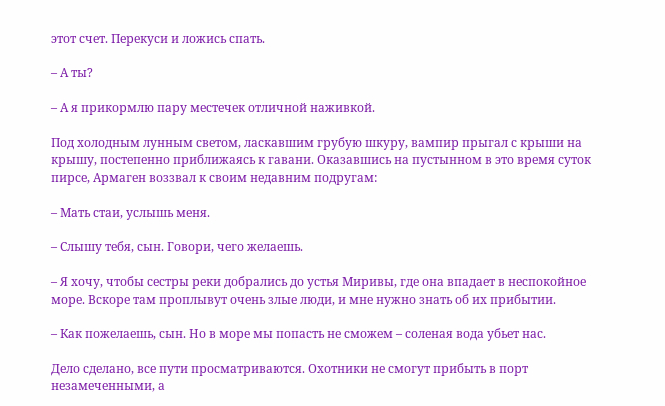этот счет. Перекуси и ложись спать.

– А ты?

– А я прикормлю пару местечек отличной наживкой.

Под холодным лунным светом, ласкавшим грубую шкуру, вампир прыгал с крыши на крышу, постепенно приближаясь к гавани. Оказавшись на пустынном в это время суток пирсе, Армаген воззвал к своим недавним подругам:

– Мать стаи, услышь меня.

– Слышу тебя, сын. Говори, чего желаешь.

– Я хочу, чтобы сестры реки добрались до устья Миривы, где она впадает в неспокойное море. Вскоре там проплывут очень злые люди, и мне нужно знать об их прибытии.

– Как пожелаешь, сын. Но в море мы попасть не сможем – соленая вода убьет нас.

Дело сделано, все пути просматриваются. Охотники не смогут прибыть в порт незамеченными, а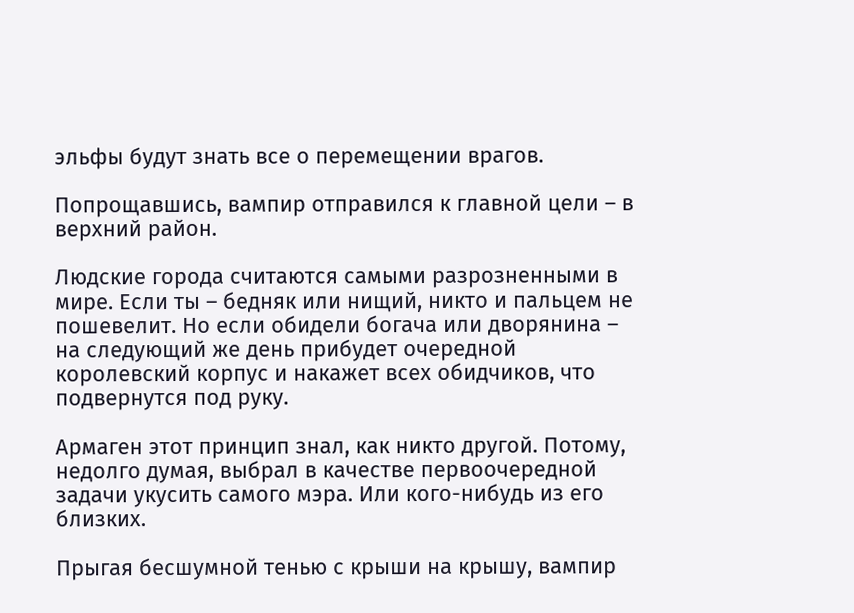эльфы будут знать все о перемещении врагов.

Попрощавшись, вампир отправился к главной цели – в верхний район.

Людские города считаются самыми разрозненными в мире. Если ты – бедняк или нищий, никто и пальцем не пошевелит. Но если обидели богача или дворянина – на следующий же день прибудет очередной королевский корпус и накажет всех обидчиков, что подвернутся под руку.

Армаген этот принцип знал, как никто другой. Потому, недолго думая, выбрал в качестве первоочередной задачи укусить самого мэра. Или кого-нибудь из его близких.

Прыгая бесшумной тенью с крыши на крышу, вампир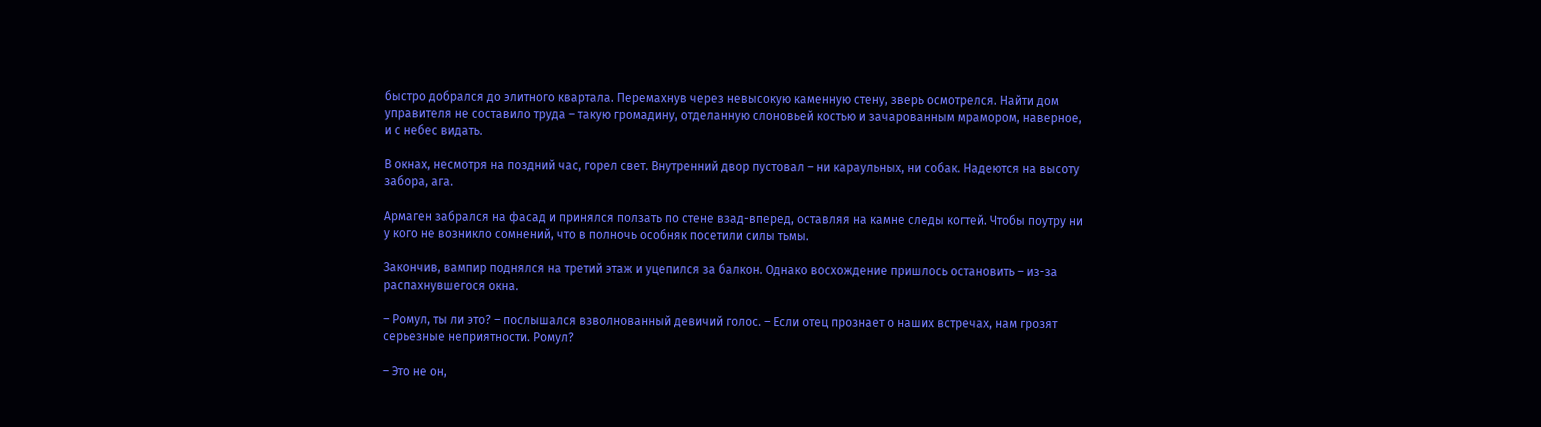быстро добрался до элитного квартала. Перемахнув через невысокую каменную стену, зверь осмотрелся. Найти дом управителя не составило труда – такую громадину, отделанную слоновьей костью и зачарованным мрамором, наверное, и с небес видать.

В окнах, несмотря на поздний час, горел свет. Внутренний двор пустовал – ни караульных, ни собак. Надеются на высоту забора, ага.

Армаген забрался на фасад и принялся ползать по стене взад-вперед, оставляя на камне следы когтей. Чтобы поутру ни у кого не возникло сомнений, что в полночь особняк посетили силы тьмы.

Закончив, вампир поднялся на третий этаж и уцепился за балкон. Однако восхождение пришлось остановить – из-за распахнувшегося окна.

– Ромул, ты ли это? – послышался взволнованный девичий голос. – Если отец прознает о наших встречах, нам грозят серьезные неприятности. Ромул?

– Это не он,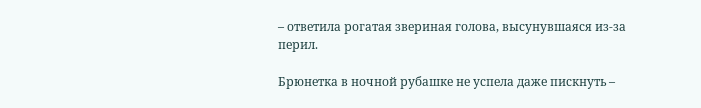– ответила рогатая звериная голова, высунувшаяся из-за перил.

Брюнетка в ночной рубашке не успела даже пискнуть –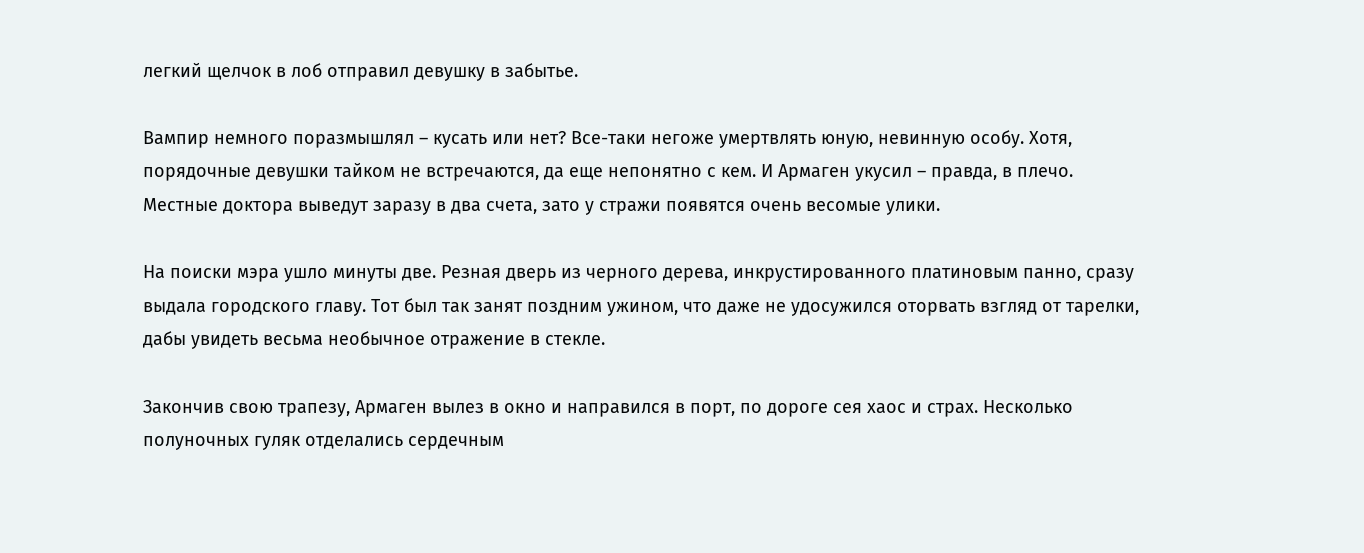легкий щелчок в лоб отправил девушку в забытье.

Вампир немного поразмышлял – кусать или нет? Все-таки негоже умертвлять юную, невинную особу. Хотя, порядочные девушки тайком не встречаются, да еще непонятно с кем. И Армаген укусил – правда, в плечо. Местные доктора выведут заразу в два счета, зато у стражи появятся очень весомые улики.

На поиски мэра ушло минуты две. Резная дверь из черного дерева, инкрустированного платиновым панно, сразу выдала городского главу. Тот был так занят поздним ужином, что даже не удосужился оторвать взгляд от тарелки, дабы увидеть весьма необычное отражение в стекле.

Закончив свою трапезу, Армаген вылез в окно и направился в порт, по дороге сея хаос и страх. Несколько полуночных гуляк отделались сердечным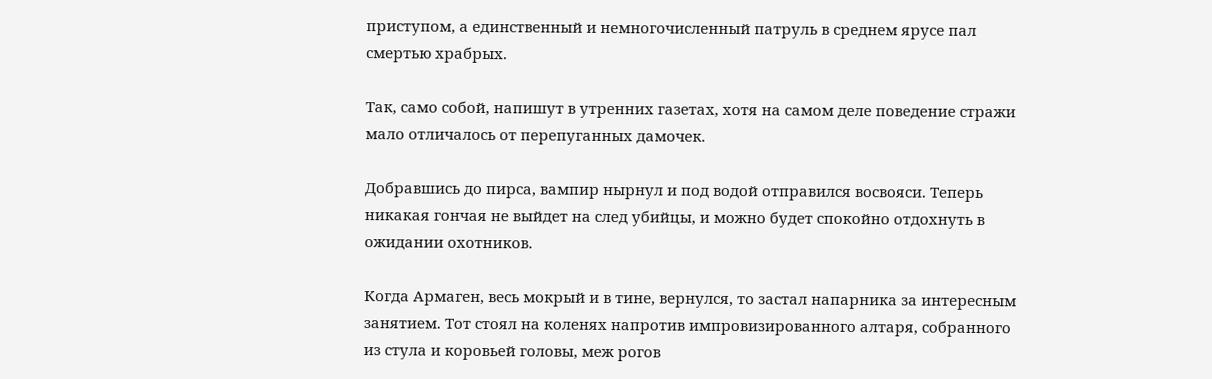приступом, а единственный и немногочисленный патруль в среднем ярусе пал смертью храбрых.

Так, само собой, напишут в утренних газетах, хотя на самом деле поведение стражи мало отличалось от перепуганных дамочек.

Добравшись до пирса, вампир нырнул и под водой отправился восвояси. Теперь никакая гончая не выйдет на след убийцы, и можно будет спокойно отдохнуть в ожидании охотников.

Когда Армаген, весь мокрый и в тине, вернулся, то застал напарника за интересным занятием. Тот стоял на коленях напротив импровизированного алтаря, собранного из стула и коровьей головы, меж рогов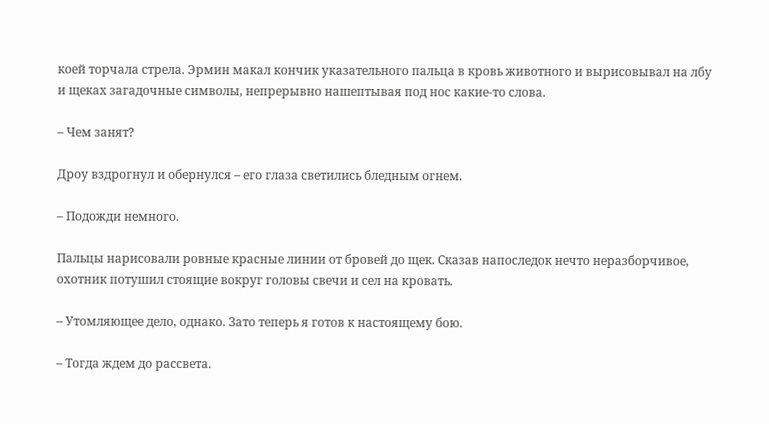коей торчала стрела. Эрмин макал кончик указательного пальца в кровь животного и вырисовывал на лбу и щеках загадочные символы, непрерывно нашептывая под нос какие-то слова.

– Чем занят?

Дроу вздрогнул и обернулся – его глаза светились бледным огнем.

– Подожди немного.

Пальцы нарисовали ровные красные линии от бровей до щек. Сказав напоследок нечто неразборчивое, охотник потушил стоящие вокруг головы свечи и сел на кровать.

– Утомляющее дело, однако. Зато теперь я готов к настоящему бою.

– Тогда ждем до рассвета.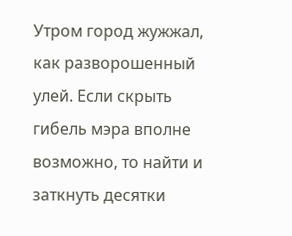Утром город жужжал, как разворошенный улей. Если скрыть гибель мэра вполне возможно, то найти и заткнуть десятки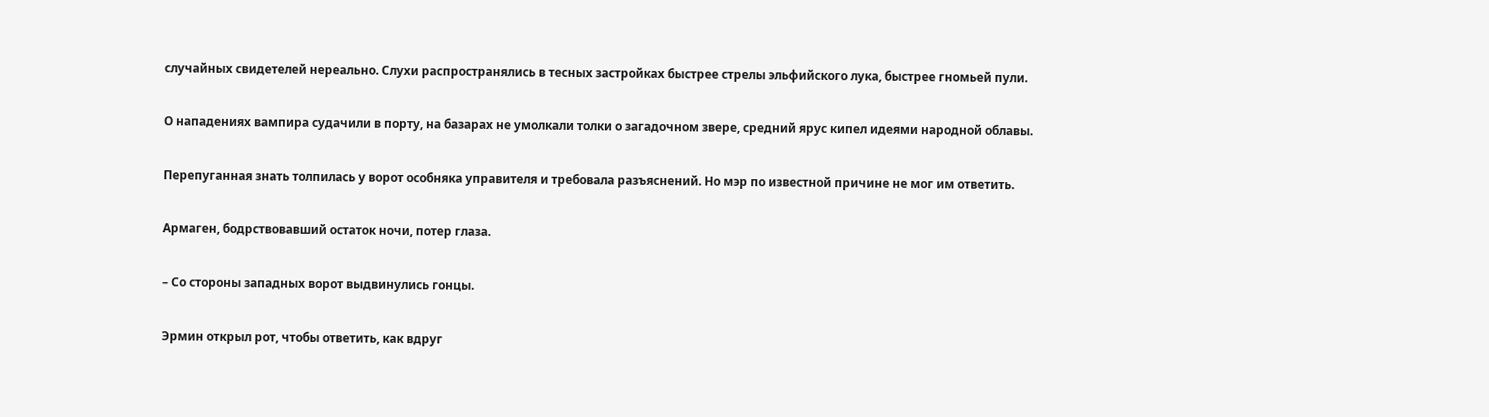случайных свидетелей нереально. Слухи распространялись в тесных застройках быстрее стрелы эльфийского лука, быстрее гномьей пули.

О нападениях вампира судачили в порту, на базарах не умолкали толки о загадочном звере, средний ярус кипел идеями народной облавы.

Перепуганная знать толпилась у ворот особняка управителя и требовала разъяснений. Но мэр по известной причине не мог им ответить.

Армаген, бодрствовавший остаток ночи, потер глаза.

– Со стороны западных ворот выдвинулись гонцы.

Эрмин открыл рот, чтобы ответить, как вдруг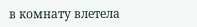в комнату влетела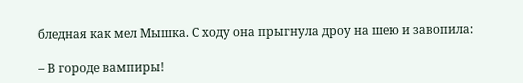бледная как мел Мышка. С ходу она прыгнула дроу на шею и завопила:

– В городе вампиры!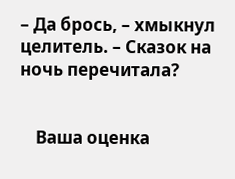– Да брось, – хмыкнул целитель. – Сказок на ночь перечитала?


    Ваша оценка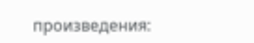произведения: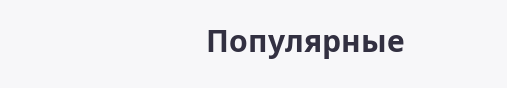Популярные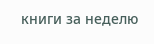книги за неделю